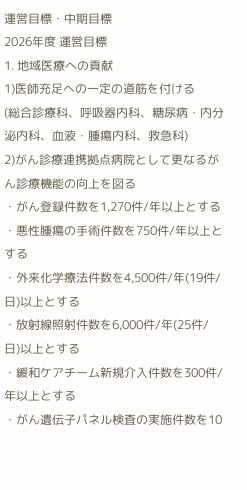運営目標・中期目標
2026年度 運営目標
1. 地域医療への貢献
1)医師充足への一定の道筋を付ける
(総合診療科、呼吸器内科、糖尿病・内分泌内科、血液・腫瘍内科、救急科)
2)がん診療連携拠点病院として更なるがん診療機能の向上を図る
・がん登録件数を1,270件/年以上とする
・悪性腫瘍の手術件数を750件/年以上とする
・外来化学療法件数を4,500件/年(19件/日)以上とする
・放射線照射件数を6,000件/年(25件/日)以上とする
・緩和ケアチーム新規介入件数を300件/年以上とする
・がん遺伝子パネル検査の実施件数を10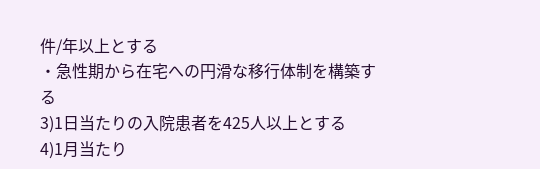件/年以上とする
・急性期から在宅への円滑な移行体制を構築する
3)1日当たりの入院患者を425人以上とする
4)1月当たり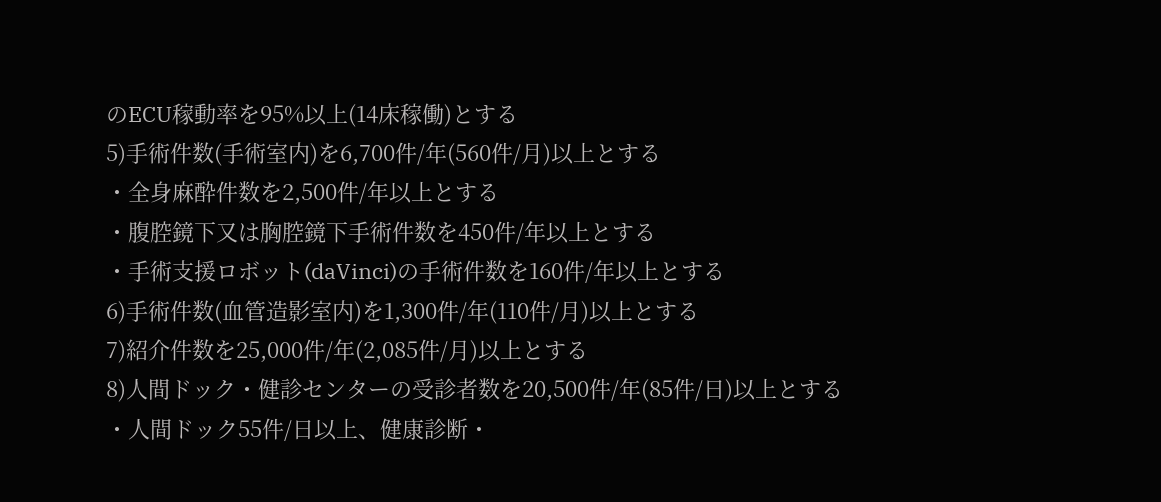のECU稼動率を95%以上(14床稼働)とする
5)手術件数(手術室内)を6,700件/年(560件/月)以上とする
・全身麻酔件数を2,500件/年以上とする
・腹腔鏡下又は胸腔鏡下手術件数を450件/年以上とする
・手術支援ロボット(daVinci)の手術件数を160件/年以上とする
6)手術件数(血管造影室内)を1,300件/年(110件/月)以上とする
7)紹介件数を25,000件/年(2,085件/月)以上とする
8)人間ドック・健診センターの受診者数を20,500件/年(85件/日)以上とする
・人間ドック55件/日以上、健康診断・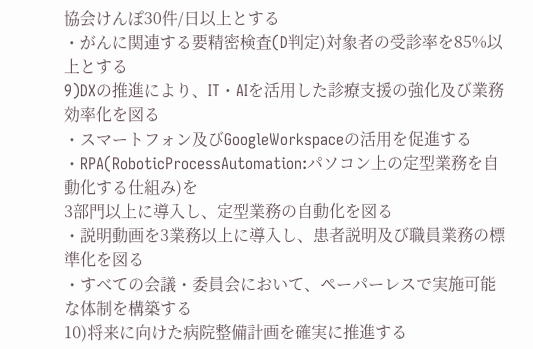協会けんぽ30件/日以上とする
・がんに関連する要精密検査(D判定)対象者の受診率を85%以上とする
9)DXの推進により、IT・AIを活用した診療支援の強化及び業務効率化を図る
・スマートフォン及びGoogleWorkspaceの活用を促進する
・RPA(RoboticProcessAutomation:パソコン上の定型業務を自動化する仕組み)を
3部門以上に導入し、定型業務の自動化を図る
・説明動画を3業務以上に導入し、患者説明及び職員業務の標準化を図る
・すべての会議・委員会において、ペーパーレスで実施可能な体制を構築する
10)将来に向けた病院整備計画を確実に推進する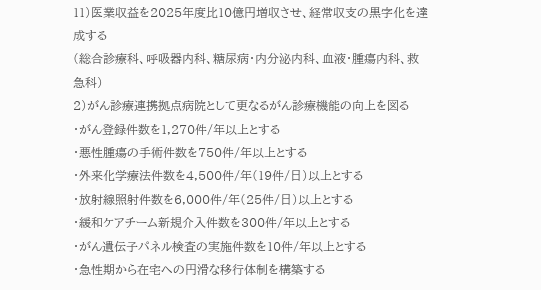11)医業収益を2025年度比10億円増収させ、経常収支の黒字化を達成する
(総合診療科、呼吸器内科、糖尿病・内分泌内科、血液・腫瘍内科、救急科)
2)がん診療連携拠点病院として更なるがん診療機能の向上を図る
・がん登録件数を1,270件/年以上とする
・悪性腫瘍の手術件数を750件/年以上とする
・外来化学療法件数を4,500件/年(19件/日)以上とする
・放射線照射件数を6,000件/年(25件/日)以上とする
・緩和ケアチーム新規介入件数を300件/年以上とする
・がん遺伝子パネル検査の実施件数を10件/年以上とする
・急性期から在宅への円滑な移行体制を構築する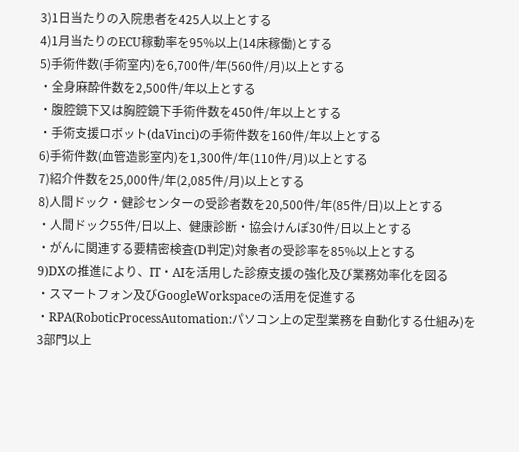3)1日当たりの入院患者を425人以上とする
4)1月当たりのECU稼動率を95%以上(14床稼働)とする
5)手術件数(手術室内)を6,700件/年(560件/月)以上とする
・全身麻酔件数を2,500件/年以上とする
・腹腔鏡下又は胸腔鏡下手術件数を450件/年以上とする
・手術支援ロボット(daVinci)の手術件数を160件/年以上とする
6)手術件数(血管造影室内)を1,300件/年(110件/月)以上とする
7)紹介件数を25,000件/年(2,085件/月)以上とする
8)人間ドック・健診センターの受診者数を20,500件/年(85件/日)以上とする
・人間ドック55件/日以上、健康診断・協会けんぽ30件/日以上とする
・がんに関連する要精密検査(D判定)対象者の受診率を85%以上とする
9)DXの推進により、IT・AIを活用した診療支援の強化及び業務効率化を図る
・スマートフォン及びGoogleWorkspaceの活用を促進する
・RPA(RoboticProcessAutomation:パソコン上の定型業務を自動化する仕組み)を
3部門以上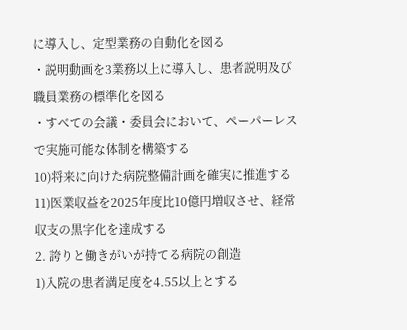に導入し、定型業務の自動化を図る
・説明動画を3業務以上に導入し、患者説明及び職員業務の標準化を図る
・すべての会議・委員会において、ペーパーレスで実施可能な体制を構築する
10)将来に向けた病院整備計画を確実に推進する
11)医業収益を2025年度比10億円増収させ、経常収支の黒字化を達成する
2. 誇りと働きがいが持てる病院の創造
1)入院の患者満足度を4.55以上とする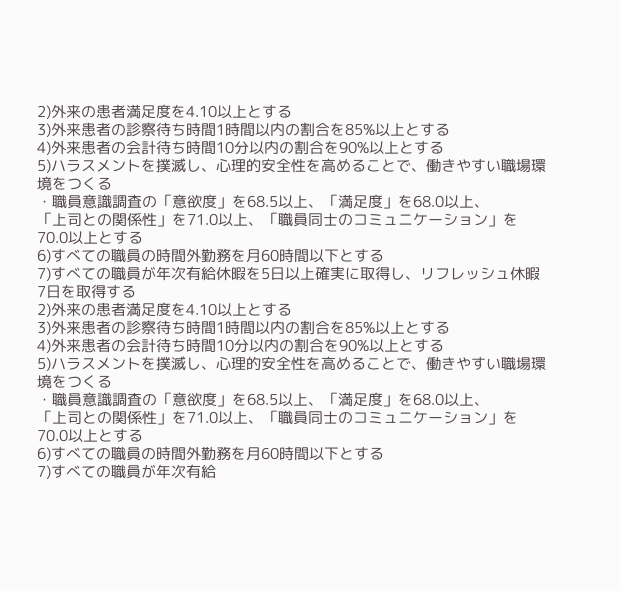2)外来の患者満足度を4.10以上とする
3)外来患者の診察待ち時間1時間以内の割合を85%以上とする
4)外来患者の会計待ち時間10分以内の割合を90%以上とする
5)ハラスメントを撲滅し、心理的安全性を高めることで、働きやすい職場環境をつくる
・職員意識調査の「意欲度」を68.5以上、「満足度」を68.0以上、
「上司との関係性」を71.0以上、「職員同士のコミュニケーション」を70.0以上とする
6)すべての職員の時間外勤務を月60時間以下とする
7)すべての職員が年次有給休暇を5日以上確実に取得し、リフレッシュ休暇7日を取得する
2)外来の患者満足度を4.10以上とする
3)外来患者の診察待ち時間1時間以内の割合を85%以上とする
4)外来患者の会計待ち時間10分以内の割合を90%以上とする
5)ハラスメントを撲滅し、心理的安全性を高めることで、働きやすい職場環境をつくる
・職員意識調査の「意欲度」を68.5以上、「満足度」を68.0以上、
「上司との関係性」を71.0以上、「職員同士のコミュニケーション」を70.0以上とする
6)すべての職員の時間外勤務を月60時間以下とする
7)すべての職員が年次有給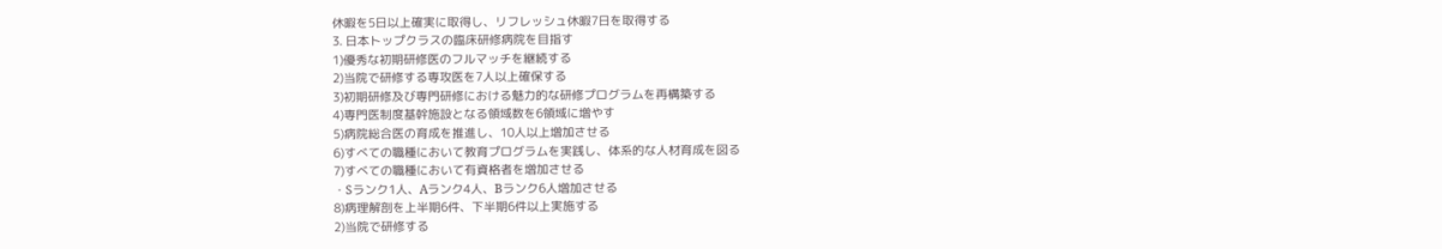休暇を5日以上確実に取得し、リフレッシュ休暇7日を取得する
3. 日本トップクラスの臨床研修病院を目指す
1)優秀な初期研修医のフルマッチを継続する
2)当院で研修する専攻医を7人以上確保する
3)初期研修及び専門研修における魅力的な研修プログラムを再構築する
4)専門医制度基幹施設となる領域数を6領域に増やす
5)病院総合医の育成を推進し、10人以上増加させる
6)すべての職種において教育プログラムを実践し、体系的な人材育成を図る
7)すべての職種において有資格者を増加させる
・Sランク1人、Aランク4人、Bランク6人増加させる
8)病理解剖を上半期6件、下半期6件以上実施する
2)当院で研修する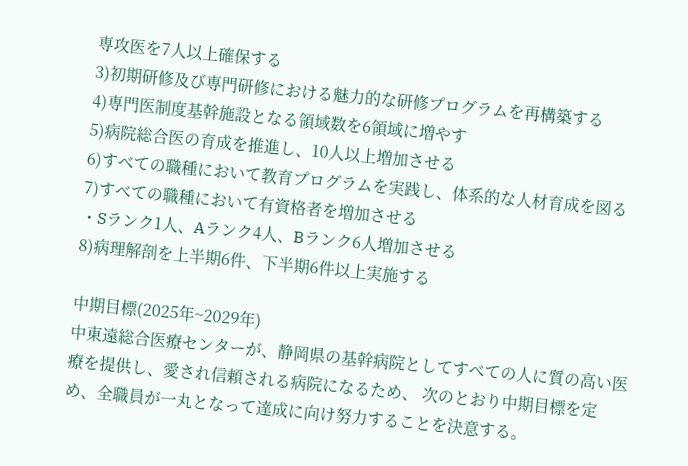専攻医を7人以上確保する
3)初期研修及び専門研修における魅力的な研修プログラムを再構築する
4)専門医制度基幹施設となる領域数を6領域に増やす
5)病院総合医の育成を推進し、10人以上増加させる
6)すべての職種において教育プログラムを実践し、体系的な人材育成を図る
7)すべての職種において有資格者を増加させる
・Sランク1人、Aランク4人、Bランク6人増加させる
8)病理解剖を上半期6件、下半期6件以上実施する

中期目標(2025年~2029年)
中東遠総合医療センターが、静岡県の基幹病院としてすべての人に質の高い医療を提供し、愛され信頼される病院になるため、 次のとおり中期目標を定め、全職員が一丸となって達成に向け努力することを決意する。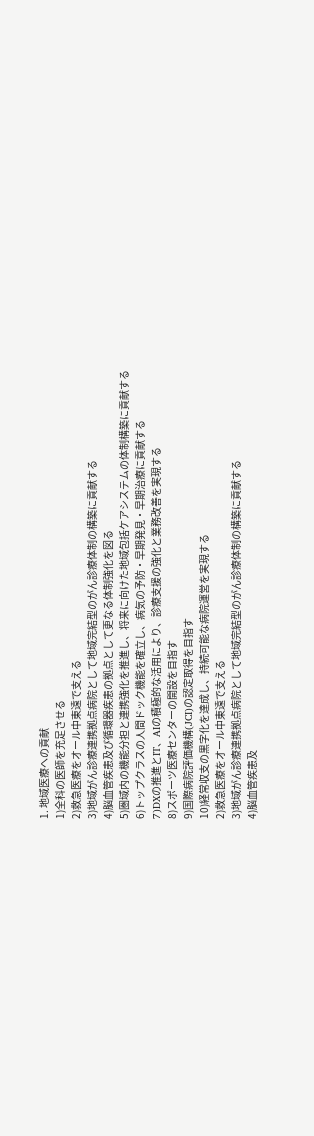1. 地域医療への貢献
1)全科の医師を充足させる
2)救急医療をオール中東遠で支える
3)地域がん診療連携拠点病院として地域完結型のがん診療体制の構築に貢献する
4)脳血管疾患及び循環器疾患の拠点として更なる体制強化を図る
5)圏域内の機能分担と連携強化を推進し、将来に向けた地域包括ケアシステムの体制構築に貢献する
6)トップクラスの人間ドック機能を確立し、病気の予防・早期発見・早期治療に貢献する
7)DXの推進とIT、AIの積極的な活用により、診療支援の強化と業務改善を実現する
8)スポーツ医療センターの開設を目指す
9)国際病院評価機構(JCI)の認定取得を目指す
10)経常収支の黒字化を達成し、持続可能な病院運営を実現する
2)救急医療をオール中東遠で支える
3)地域がん診療連携拠点病院として地域完結型のがん診療体制の構築に貢献する
4)脳血管疾患及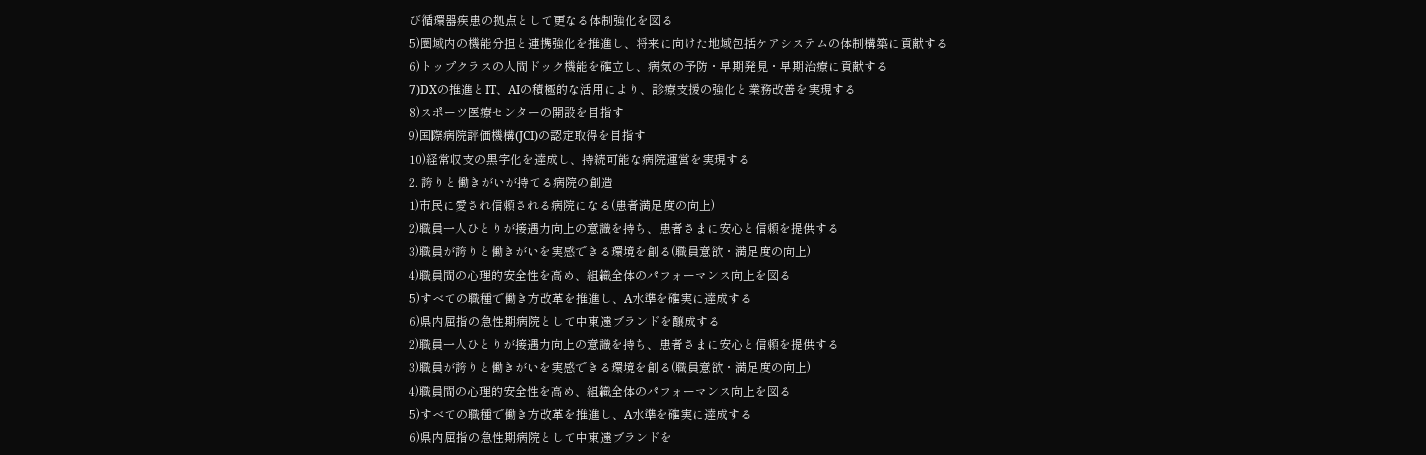び循環器疾患の拠点として更なる体制強化を図る
5)圏域内の機能分担と連携強化を推進し、将来に向けた地域包括ケアシステムの体制構築に貢献する
6)トップクラスの人間ドック機能を確立し、病気の予防・早期発見・早期治療に貢献する
7)DXの推進とIT、AIの積極的な活用により、診療支援の強化と業務改善を実現する
8)スポーツ医療センターの開設を目指す
9)国際病院評価機構(JCI)の認定取得を目指す
10)経常収支の黒字化を達成し、持続可能な病院運営を実現する
2. 誇りと働きがいが持てる病院の創造
1)市民に愛され信頼される病院になる(患者満足度の向上)
2)職員一人ひとりが接遇力向上の意識を持ち、患者さまに安心と信頼を提供する
3)職員が誇りと働きがいを実感できる環境を創る(職員意欲・満足度の向上)
4)職員間の心理的安全性を高め、組織全体のパフォーマンス向上を図る
5)すべての職種で働き方改革を推進し、A水準を確実に達成する
6)県内屈指の急性期病院として中東遠ブランドを醸成する
2)職員一人ひとりが接遇力向上の意識を持ち、患者さまに安心と信頼を提供する
3)職員が誇りと働きがいを実感できる環境を創る(職員意欲・満足度の向上)
4)職員間の心理的安全性を高め、組織全体のパフォーマンス向上を図る
5)すべての職種で働き方改革を推進し、A水準を確実に達成する
6)県内屈指の急性期病院として中東遠ブランドを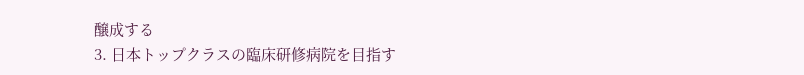醸成する
3. 日本トップクラスの臨床研修病院を目指す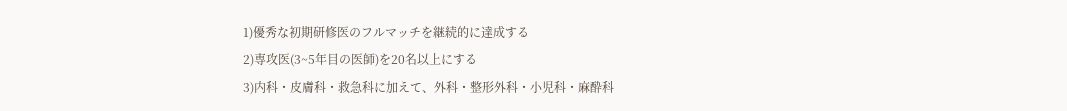1)優秀な初期研修医のフルマッチを継続的に達成する
2)専攻医(3~5年目の医師)を20名以上にする
3)内科・皮膚科・救急科に加えて、外科・整形外科・小児科・麻酔科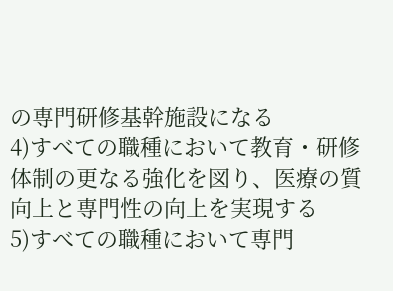の専門研修基幹施設になる
4)すべての職種において教育・研修体制の更なる強化を図り、医療の質向上と専門性の向上を実現する
5)すべての職種において専門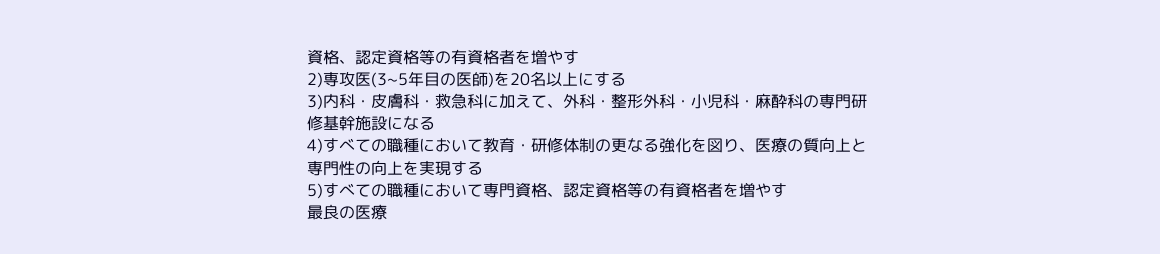資格、認定資格等の有資格者を増やす
2)専攻医(3~5年目の医師)を20名以上にする
3)内科・皮膚科・救急科に加えて、外科・整形外科・小児科・麻酔科の専門研修基幹施設になる
4)すべての職種において教育・研修体制の更なる強化を図り、医療の質向上と専門性の向上を実現する
5)すべての職種において専門資格、認定資格等の有資格者を増やす
最良の医療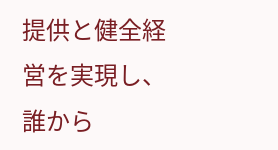提供と健全経営を実現し、誰から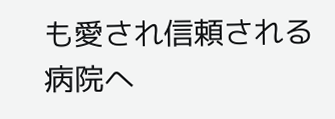も愛され信頼される病院へ